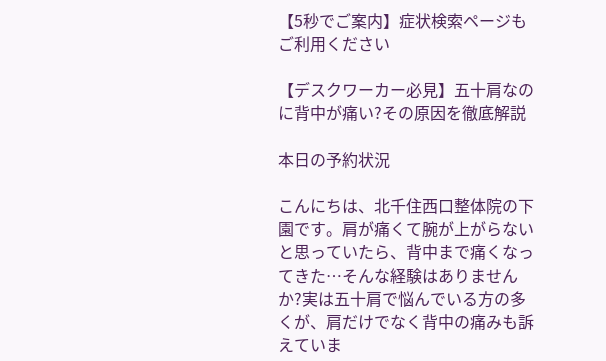【5秒でご案内】症状検索ページもご利用ください

【デスクワーカー必見】五十肩なのに背中が痛い?その原因を徹底解説

本日の予約状況

こんにちは、北千住西口整体院の下園です。肩が痛くて腕が上がらないと思っていたら、背中まで痛くなってきた…そんな経験はありませんか?実は五十肩で悩んでいる方の多くが、肩だけでなく背中の痛みも訴えていま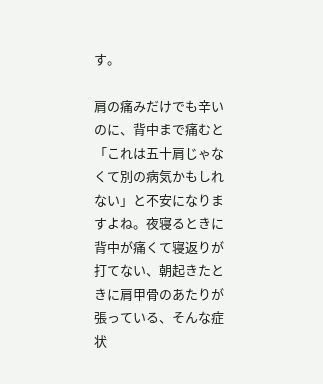す。

肩の痛みだけでも辛いのに、背中まで痛むと「これは五十肩じゃなくて別の病気かもしれない」と不安になりますよね。夜寝るときに背中が痛くて寝返りが打てない、朝起きたときに肩甲骨のあたりが張っている、そんな症状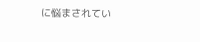に悩まされてい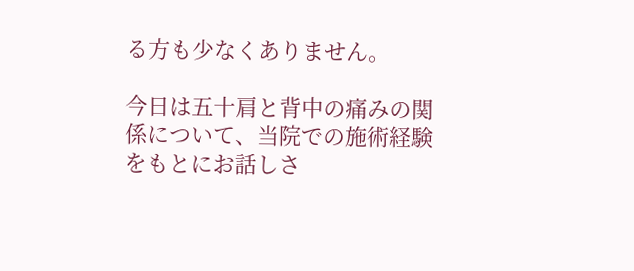る方も少なくありません。

今日は五十肩と背中の痛みの関係について、当院での施術経験をもとにお話しさ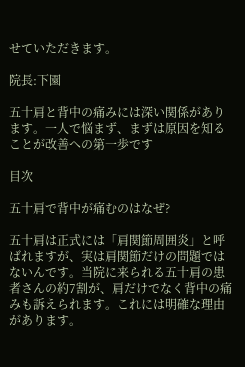せていただきます。

院長:下園

五十肩と背中の痛みには深い関係があります。一人で悩まず、まずは原因を知ることが改善への第一歩です

目次

五十肩で背中が痛むのはなぜ?

五十肩は正式には「肩関節周囲炎」と呼ばれますが、実は肩関節だけの問題ではないんです。当院に来られる五十肩の患者さんの約7割が、肩だけでなく背中の痛みも訴えられます。これには明確な理由があります。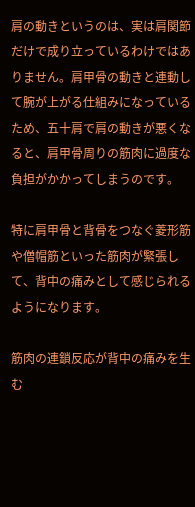肩の動きというのは、実は肩関節だけで成り立っているわけではありません。肩甲骨の動きと連動して腕が上がる仕組みになっているため、五十肩で肩の動きが悪くなると、肩甲骨周りの筋肉に過度な負担がかかってしまうのです。

特に肩甲骨と背骨をつなぐ菱形筋や僧帽筋といった筋肉が緊張して、背中の痛みとして感じられるようになります。

筋肉の連鎖反応が背中の痛みを生む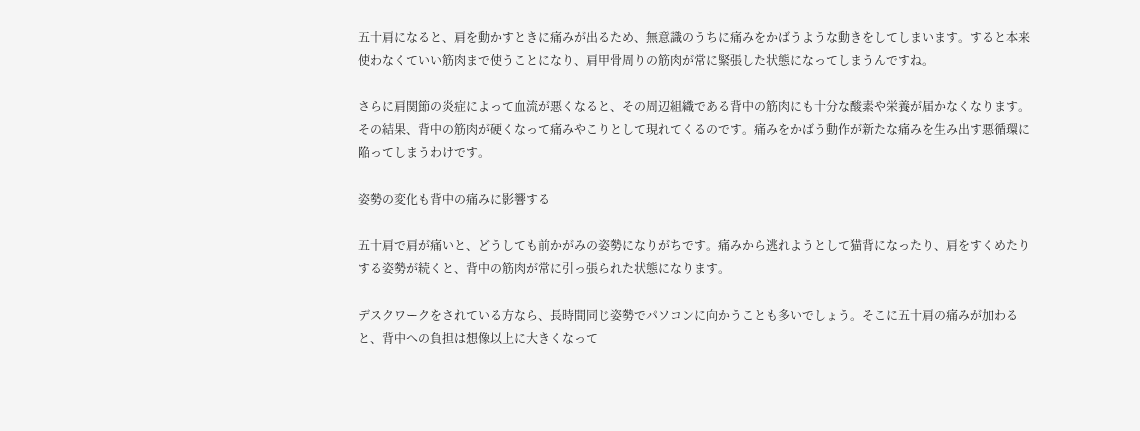五十肩になると、肩を動かすときに痛みが出るため、無意識のうちに痛みをかばうような動きをしてしまいます。すると本来使わなくていい筋肉まで使うことになり、肩甲骨周りの筋肉が常に緊張した状態になってしまうんですね。

さらに肩関節の炎症によって血流が悪くなると、その周辺組織である背中の筋肉にも十分な酸素や栄養が届かなくなります。その結果、背中の筋肉が硬くなって痛みやこりとして現れてくるのです。痛みをかばう動作が新たな痛みを生み出す悪循環に陥ってしまうわけです。

姿勢の変化も背中の痛みに影響する

五十肩で肩が痛いと、どうしても前かがみの姿勢になりがちです。痛みから逃れようとして猫背になったり、肩をすくめたりする姿勢が続くと、背中の筋肉が常に引っ張られた状態になります。

デスクワークをされている方なら、長時間同じ姿勢でパソコンに向かうことも多いでしょう。そこに五十肩の痛みが加わると、背中への負担は想像以上に大きくなって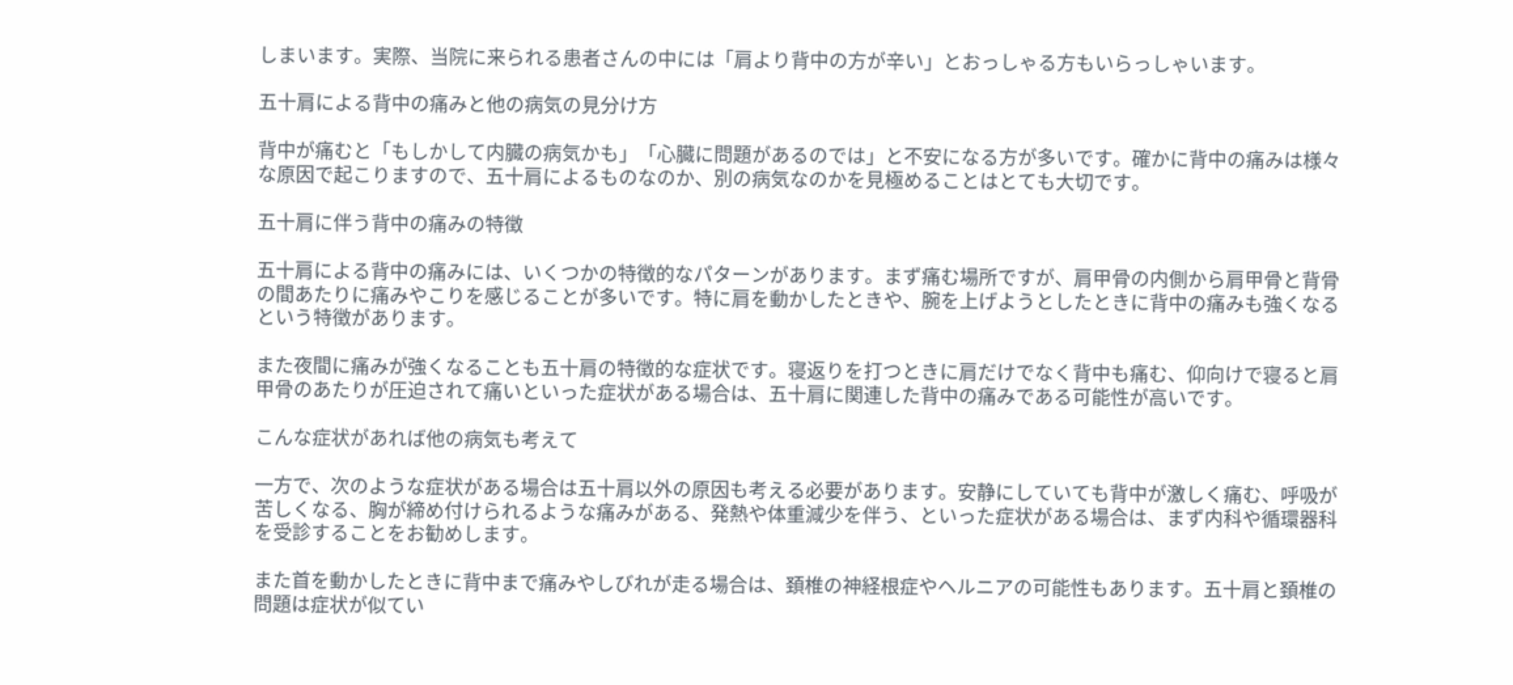しまいます。実際、当院に来られる患者さんの中には「肩より背中の方が辛い」とおっしゃる方もいらっしゃいます。

五十肩による背中の痛みと他の病気の見分け方

背中が痛むと「もしかして内臓の病気かも」「心臓に問題があるのでは」と不安になる方が多いです。確かに背中の痛みは様々な原因で起こりますので、五十肩によるものなのか、別の病気なのかを見極めることはとても大切です。

五十肩に伴う背中の痛みの特徴

五十肩による背中の痛みには、いくつかの特徴的なパターンがあります。まず痛む場所ですが、肩甲骨の内側から肩甲骨と背骨の間あたりに痛みやこりを感じることが多いです。特に肩を動かしたときや、腕を上げようとしたときに背中の痛みも強くなるという特徴があります。

また夜間に痛みが強くなることも五十肩の特徴的な症状です。寝返りを打つときに肩だけでなく背中も痛む、仰向けで寝ると肩甲骨のあたりが圧迫されて痛いといった症状がある場合は、五十肩に関連した背中の痛みである可能性が高いです。

こんな症状があれば他の病気も考えて

一方で、次のような症状がある場合は五十肩以外の原因も考える必要があります。安静にしていても背中が激しく痛む、呼吸が苦しくなる、胸が締め付けられるような痛みがある、発熱や体重減少を伴う、といった症状がある場合は、まず内科や循環器科を受診することをお勧めします。

また首を動かしたときに背中まで痛みやしびれが走る場合は、頚椎の神経根症やヘルニアの可能性もあります。五十肩と頚椎の問題は症状が似てい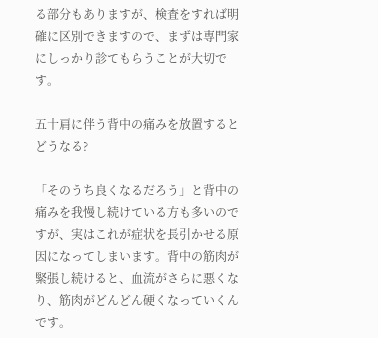る部分もありますが、検査をすれば明確に区別できますので、まずは専門家にしっかり診てもらうことが大切です。

五十肩に伴う背中の痛みを放置するとどうなる?

「そのうち良くなるだろう」と背中の痛みを我慢し続けている方も多いのですが、実はこれが症状を長引かせる原因になってしまいます。背中の筋肉が緊張し続けると、血流がさらに悪くなり、筋肉がどんどん硬くなっていくんです。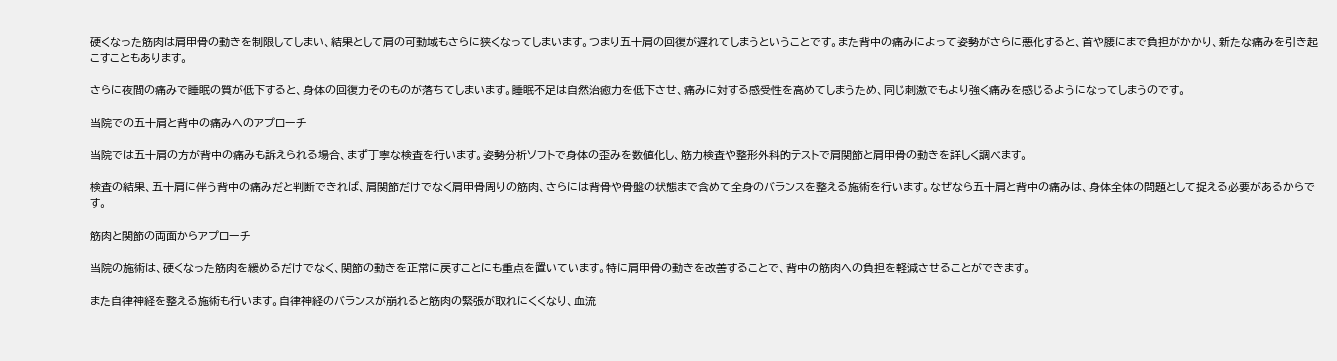硬くなった筋肉は肩甲骨の動きを制限してしまい、結果として肩の可動域もさらに狭くなってしまいます。つまり五十肩の回復が遅れてしまうということです。また背中の痛みによって姿勢がさらに悪化すると、首や腰にまで負担がかかり、新たな痛みを引き起こすこともあります。

さらに夜間の痛みで睡眠の質が低下すると、身体の回復力そのものが落ちてしまいます。睡眠不足は自然治癒力を低下させ、痛みに対する感受性を高めてしまうため、同じ刺激でもより強く痛みを感じるようになってしまうのです。

当院での五十肩と背中の痛みへのアプローチ

当院では五十肩の方が背中の痛みも訴えられる場合、まず丁寧な検査を行います。姿勢分析ソフトで身体の歪みを数値化し、筋力検査や整形外科的テストで肩関節と肩甲骨の動きを詳しく調べます。

検査の結果、五十肩に伴う背中の痛みだと判断できれば、肩関節だけでなく肩甲骨周りの筋肉、さらには背骨や骨盤の状態まで含めて全身のバランスを整える施術を行います。なぜなら五十肩と背中の痛みは、身体全体の問題として捉える必要があるからです。

筋肉と関節の両面からアプローチ

当院の施術は、硬くなった筋肉を緩めるだけでなく、関節の動きを正常に戻すことにも重点を置いています。特に肩甲骨の動きを改善することで、背中の筋肉への負担を軽減させることができます。

また自律神経を整える施術も行います。自律神経のバランスが崩れると筋肉の緊張が取れにくくなり、血流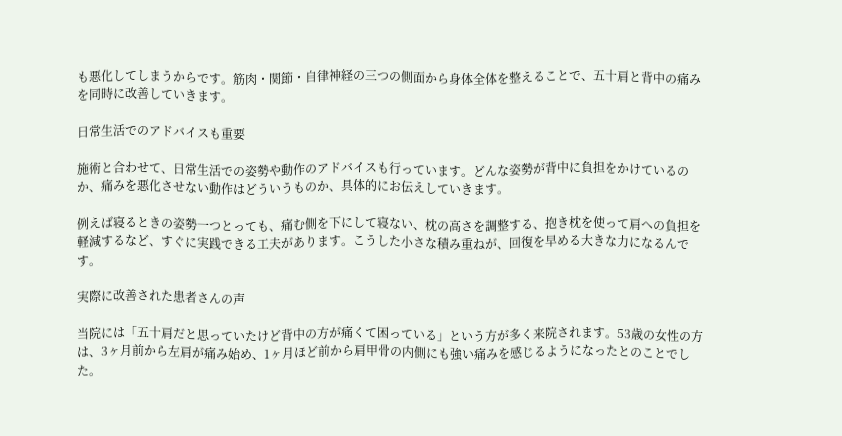も悪化してしまうからです。筋肉・関節・自律神経の三つの側面から身体全体を整えることで、五十肩と背中の痛みを同時に改善していきます。

日常生活でのアドバイスも重要

施術と合わせて、日常生活での姿勢や動作のアドバイスも行っています。どんな姿勢が背中に負担をかけているのか、痛みを悪化させない動作はどういうものか、具体的にお伝えしていきます。

例えば寝るときの姿勢一つとっても、痛む側を下にして寝ない、枕の高さを調整する、抱き枕を使って肩への負担を軽減するなど、すぐに実践できる工夫があります。こうした小さな積み重ねが、回復を早める大きな力になるんです。

実際に改善された患者さんの声

当院には「五十肩だと思っていたけど背中の方が痛くて困っている」という方が多く来院されます。53歳の女性の方は、3ヶ月前から左肩が痛み始め、1ヶ月ほど前から肩甲骨の内側にも強い痛みを感じるようになったとのことでした。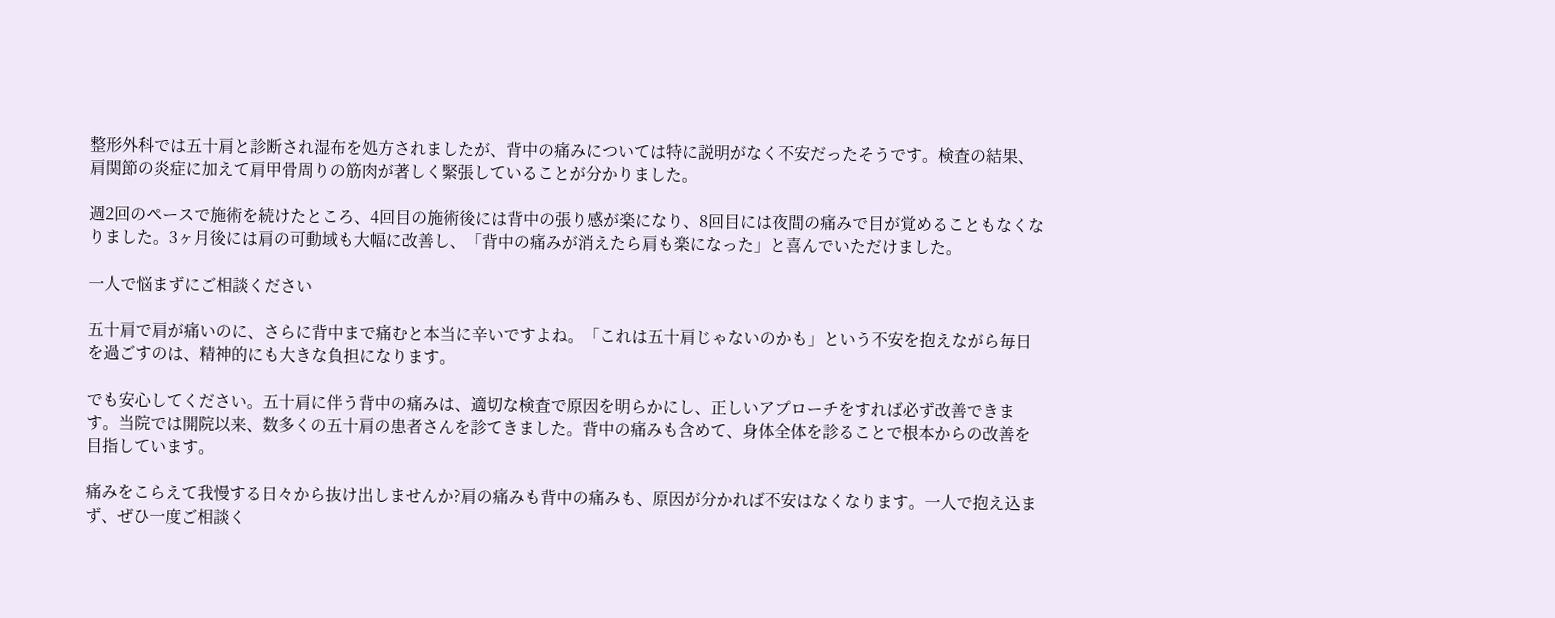整形外科では五十肩と診断され湿布を処方されましたが、背中の痛みについては特に説明がなく不安だったそうです。検査の結果、肩関節の炎症に加えて肩甲骨周りの筋肉が著しく緊張していることが分かりました。

週2回のペースで施術を続けたところ、4回目の施術後には背中の張り感が楽になり、8回目には夜間の痛みで目が覚めることもなくなりました。3ヶ月後には肩の可動域も大幅に改善し、「背中の痛みが消えたら肩も楽になった」と喜んでいただけました。

一人で悩まずにご相談ください

五十肩で肩が痛いのに、さらに背中まで痛むと本当に辛いですよね。「これは五十肩じゃないのかも」という不安を抱えながら毎日を過ごすのは、精神的にも大きな負担になります。

でも安心してください。五十肩に伴う背中の痛みは、適切な検査で原因を明らかにし、正しいアプローチをすれば必ず改善できます。当院では開院以来、数多くの五十肩の患者さんを診てきました。背中の痛みも含めて、身体全体を診ることで根本からの改善を目指しています。

痛みをこらえて我慢する日々から抜け出しませんか?肩の痛みも背中の痛みも、原因が分かれば不安はなくなります。一人で抱え込まず、ぜひ一度ご相談く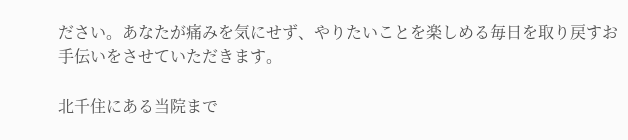ださい。あなたが痛みを気にせず、やりたいことを楽しめる毎日を取り戻すお手伝いをさせていただきます。

北千住にある当院まで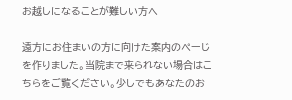お越しになることが難しい方へ

遠方にお住まいの方に向けた案内のぺーじを作りました。当院まで来られない場合はこちらをご覧ください。少しでもあなたのお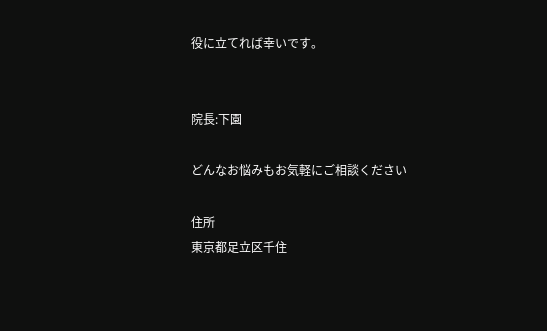役に立てれば幸いです。


院長:下園

どんなお悩みもお気軽にご相談ください

住所
東京都足立区千住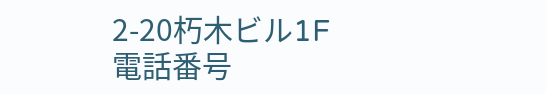2-20朽木ビル1F
電話番号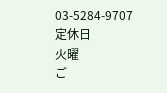03-5284-9707
定休日
火曜
ご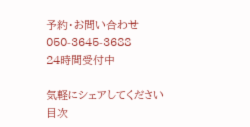予約・お問い合わせ
050-3645-3688
24時間受付中

気軽にシェアしてください
目次